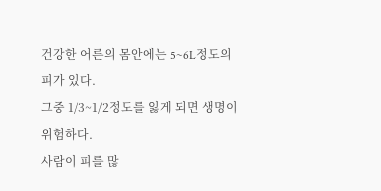건강한 어른의 몸안에는 5~6L정도의 피가 있다.
그중 1/3~1/2정도를 잃게 되면 생명이 위험하다.
사람이 피를 많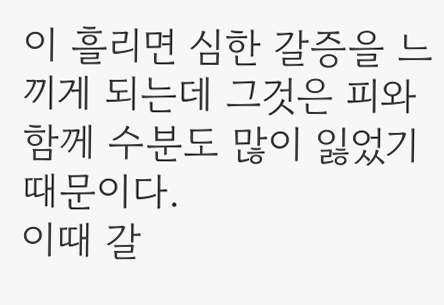이 흘리면 심한 갈증을 느끼게 되는데 그것은 피와 함께 수분도 많이 잃었기때문이다.
이때 갈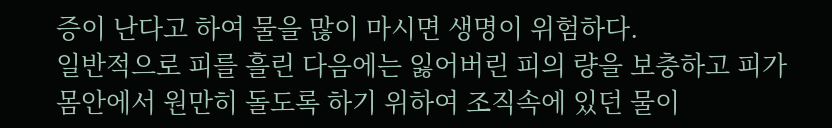증이 난다고 하여 물을 많이 마시면 생명이 위험하다.
일반적으로 피를 흘린 다음에는 잃어버린 피의 량을 보충하고 피가 몸안에서 원만히 돌도록 하기 위하여 조직속에 있던 물이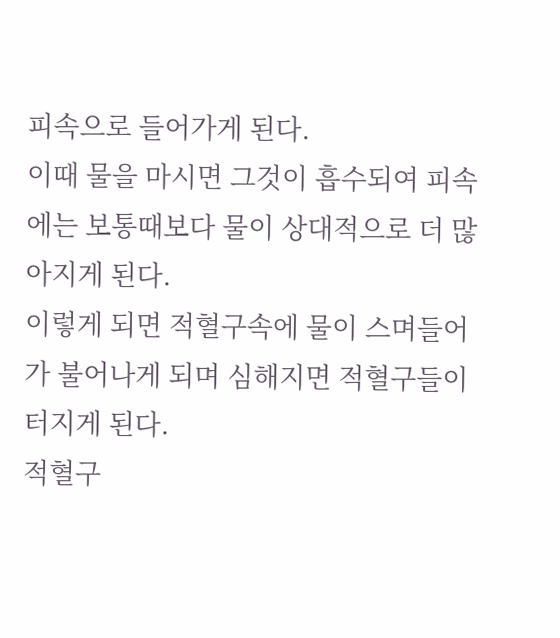피속으로 들어가게 된다.
이때 물을 마시면 그것이 흡수되여 피속에는 보통때보다 물이 상대적으로 더 많아지게 된다.
이렇게 되면 적혈구속에 물이 스며들어가 불어나게 되며 심해지면 적혈구들이 터지게 된다.
적혈구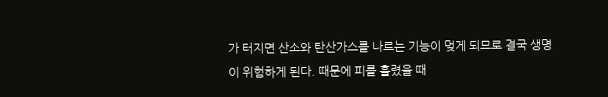가 터지면 산소와 탄산가스를 나르는 기능이 멎게 되므로 결국 생명이 위험하게 된다. 때문에 피를 흘렸을 때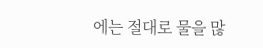에는 절대로 물을 많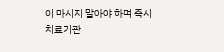이 마시지 말아야 하며 즉시 치료기관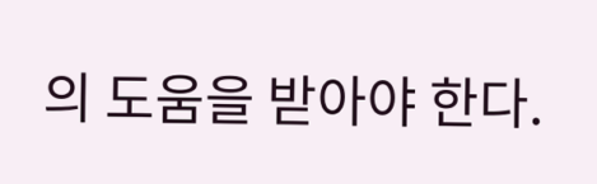의 도움을 받아야 한다.